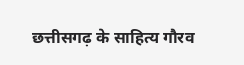छत्तीसगढ़ के साहित्य गौरव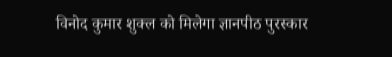विनोद कुमार शुक्ल को मिलेगा ज्ञानपीठ पुरस्कार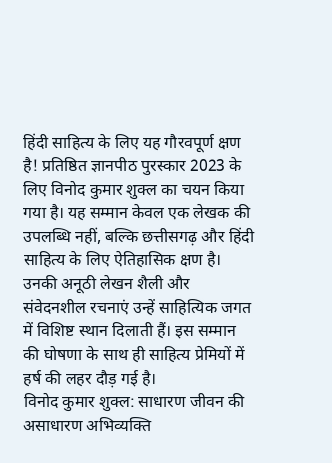हिंदी साहित्य के लिए यह गौरवपूर्ण क्षण है! प्रतिष्ठित ज्ञानपीठ पुरस्कार 2023 के लिए विनोद कुमार शुक्ल का चयन किया गया है। यह सम्मान केवल एक लेखक की उपलब्धि नहीं, बल्कि छत्तीसगढ़ और हिंदी साहित्य के लिए ऐतिहासिक क्षण है। उनकी अनूठी लेखन शैली और संवेदनशील रचनाएं उन्हें साहित्यिक जगत में विशिष्ट स्थान दिलाती हैं। इस सम्मान की घोषणा के साथ ही साहित्य प्रेमियों में हर्ष की लहर दौड़ गई है।
विनोद कुमार शुक्ल: साधारण जीवन की असाधारण अभिव्यक्ति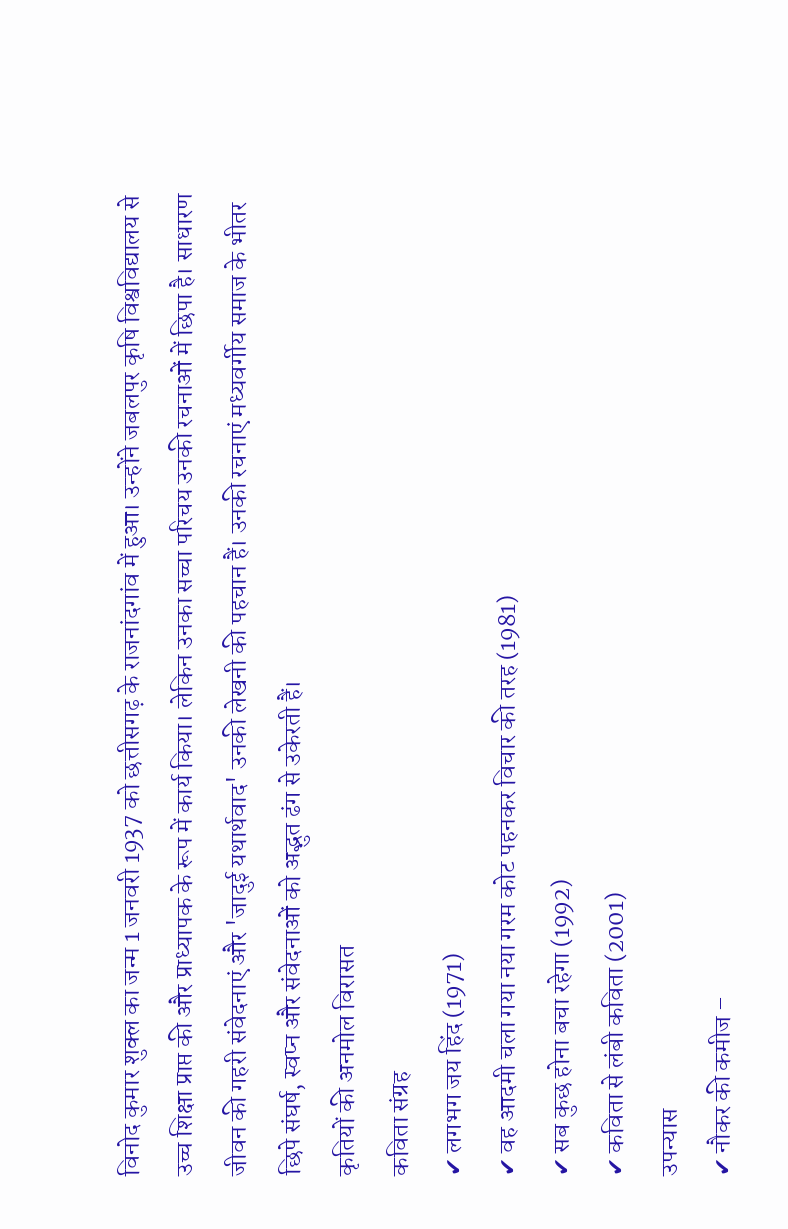विनोद कुमार शुक्ल का जन्म 1 जनवरी 1937 को छत्तीसगढ़ के राजनांदगांव में हुआ। उन्होंने जबलपुर कृषि विश्वविद्यालय से उच्च शिक्षा प्राप्त की और प्राध्यापक के रूप में कार्य किया। लेकिन उनका सच्चा परिचय उनकी रचनाओं में छिपा है। साधारण जीवन की गहरी संवेदनाएं और 'जादुई यथार्थवाद' उनकी लेखनी की पहचान हैं। उनकी रचनाएं मध्यवर्गीय समाज के भीतर छिपे संघर्ष, स्वप्न और संवेदनाओं को अद्भुत ढंग से उकेरती हैं।
कृतियों की अनमोल विरासत
कविता संग्रह
✔ लगभग जय हिंद (1971)
✔ वह आदमी चला गया नया गरम कोट पहनकर विचार की तरह (1981)
✔ सब कुछ होना बचा रहेगा (1992)
✔ कविता से लंबी कविता (2001)
उपन्यास
✔ नौकर की कमीज –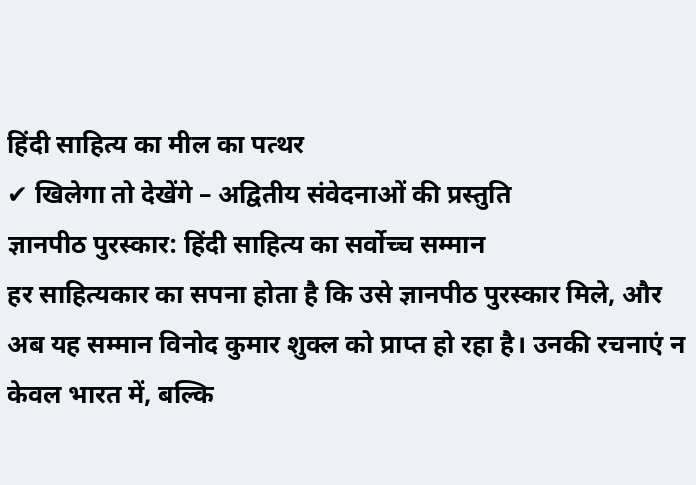हिंदी साहित्य का मील का पत्थर
✔ खिलेगा तो देखेंगे – अद्वितीय संवेदनाओं की प्रस्तुति
ज्ञानपीठ पुरस्कार: हिंदी साहित्य का सर्वोच्च सम्मान
हर साहित्यकार का सपना होता है कि उसे ज्ञानपीठ पुरस्कार मिले, और अब यह सम्मान विनोद कुमार शुक्ल को प्राप्त हो रहा है। उनकी रचनाएं न केवल भारत में, बल्कि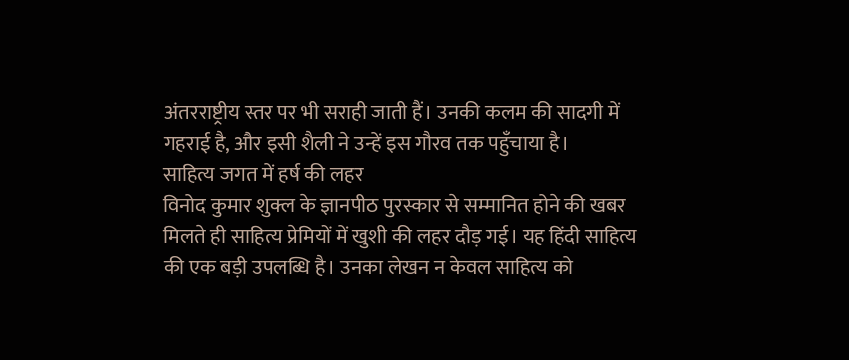अंतरराष्ट्रीय स्तर पर भी सराही जाती हैं। उनकी कलम की सादगी में गहराई है, और इसी शैली ने उन्हें इस गौरव तक पहुँचाया है।
साहित्य जगत में हर्ष की लहर
विनोद कुमार शुक्ल के ज्ञानपीठ पुरस्कार से सम्मानित होने की खबर मिलते ही साहित्य प्रेमियों में खुशी की लहर दौड़ गई। यह हिंदी साहित्य की एक बड़ी उपलब्धि है। उनका लेखन न केवल साहित्य को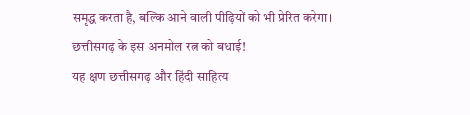समृद्ध करता है, बल्कि आने वाली पीढ़ियों को भी प्रेरित करेगा।
छत्तीसगढ़ के इस अनमोल रत्न को बधाई!
यह क्षण छत्तीसगढ़ और हिंदी साहित्य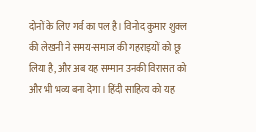दोनों के लिए गर्व का पल है। विनोद कुमार शुक्ल की लेखनी ने समय-समाज की गहराइयों को छू लिया है, और अब यह सम्मान उनकी विरासत को और भी भव्य बना देगा। हिंदी साहित्य को यह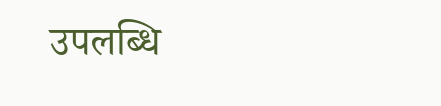उपलब्धि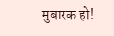मुबारक हो!